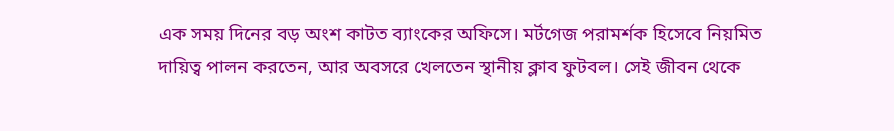এক সময় দিনের বড় অংশ কাটত ব্যাংকের অফিসে। মর্টগেজ পরামর্শক হিসেবে নিয়মিত দায়িত্ব পালন করতেন, আর অবসরে খেলতেন স্থানীয় ক্লাব ফুটবল। সেই জীবন থেকে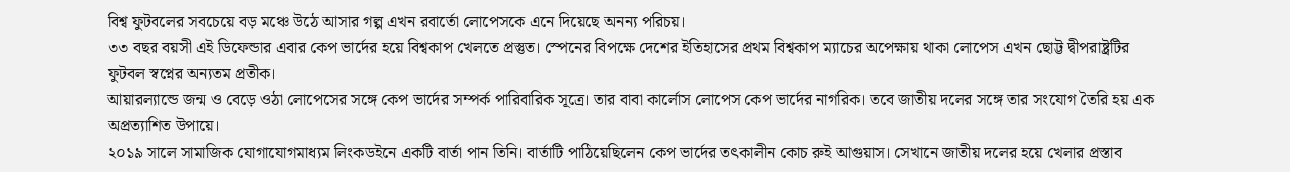বিশ্ব ফুটবলের সবচেয়ে বড় মঞ্চে উঠে আসার গল্প এখন রবার্তো লোপেসকে এনে দিয়েছে অনন্য পরিচয়।
৩৩ বছর বয়সী এই ডিফেন্ডার এবার কেপ ভার্দের হয়ে বিশ্বকাপ খেলতে প্রস্তুত। স্পেনের বিপক্ষে দেশের ইতিহাসের প্রথম বিশ্বকাপ ম্যাচের অপেক্ষায় থাকা লোপেস এখন ছোট্ট দ্বীপরাষ্ট্রটির ফুটবল স্বপ্নের অন্যতম প্রতীক।
আয়ারল্যান্ডে জন্ম ও বেড়ে ওঠা লোপেসের সঙ্গে কেপ ভার্দের সম্পর্ক পারিবারিক সূত্রে। তার বাবা কার্লোস লোপেস কেপ ভার্দের নাগরিক। তবে জাতীয় দলের সঙ্গে তার সংযোগ তৈরি হয় এক অপ্রত্যাশিত উপায়ে।
২০১৯ সালে সামাজিক যোগাযোগমাধ্যম লিংকডইনে একটি বার্তা পান তিনি। বার্তাটি পাঠিয়েছিলেন কেপ ভার্দের তৎকালীন কোচ রুই আগুয়াস। সেখানে জাতীয় দলের হয়ে খেলার প্রস্তাব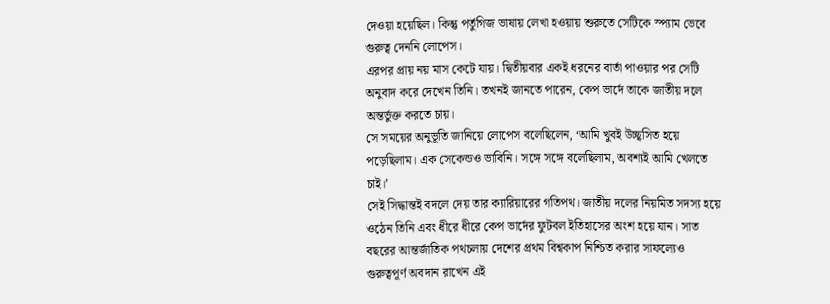দেওয়া হয়েছিল। কিন্তু পর্তুগিজ ভাষায় লেখা হওয়ায় শুরুতে সেটিকে স্প্যাম ভেবে গুরুত্ব দেননি লোপেস।
এরপর প্রায় নয় মাস কেটে যায়। দ্বিতীয়বার একই ধরনের বার্তা পাওয়ার পর সেটি অনুবাদ করে দেখেন তিনি। তখনই জানতে পারেন, কেপ ভার্দে তাকে জাতীয় দলে অন্তর্ভুক্ত করতে চায়।
সে সময়ের অনুভূতি জানিয়ে লোপেস বলেছিলেন, ‘আমি খুবই উচ্ছ্বসিত হয়ে পড়েছিলাম। এক সেকেন্ডও ভাবিনি। সঙ্গে সঙ্গে বলেছিলাম, অবশ্যই আমি খেলতে চাই।’
সেই সিদ্ধান্তই বদলে দেয় তার ক্যারিয়ারের গতিপথ। জাতীয় দলের নিয়মিত সদস্য হয়ে ওঠেন তিনি এবং ধীরে ধীরে কেপ ভার্দের ফুটবল ইতিহাসের অংশ হয়ে যান। সাত বছরের আন্তর্জাতিক পথচলায় দেশের প্রথম বিশ্বকাপ নিশ্চিত করার সাফল্যেও গুরুত্বপূর্ণ অবদান রাখেন এই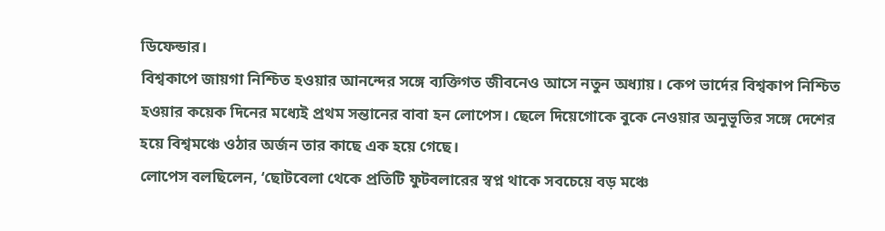ডিফেন্ডার।
বিশ্বকাপে জায়গা নিশ্চিত হওয়ার আনন্দের সঙ্গে ব্যক্তিগত জীবনেও আসে নতুন অধ্যায়। কেপ ভার্দের বিশ্বকাপ নিশ্চিত হওয়ার কয়েক দিনের মধ্যেই প্রথম সন্তানের বাবা হন লোপেস। ছেলে দিয়েগোকে বুকে নেওয়ার অনুভূতির সঙ্গে দেশের হয়ে বিশ্বমঞ্চে ওঠার অর্জন তার কাছে এক হয়ে গেছে।
লোপেস বলছিলেন, ‘ছোটবেলা থেকে প্রতিটি ফুটবলারের স্বপ্ন থাকে সবচেয়ে বড় মঞ্চে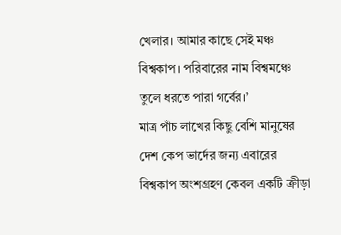খেলার। আমার কাছে সেই মঞ্চ বিশ্বকাপ। পরিবারের নাম বিশ্বমঞ্চে তুলে ধরতে পারা গর্বের।’
মাত্র পাঁচ লাখের কিছু বেশি মানুষের দেশ কেপ ভার্দের জন্য এবারের বিশ্বকাপ অংশগ্রহণ কেবল একটি ক্রীড়া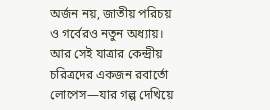অর্জন নয়, জাতীয় পরিচয় ও গর্বেরও নতুন অধ্যায়। আর সেই যাত্রার কেন্দ্রীয় চরিত্রদের একজন রবার্তো লোপেস—যার গল্প দেখিয়ে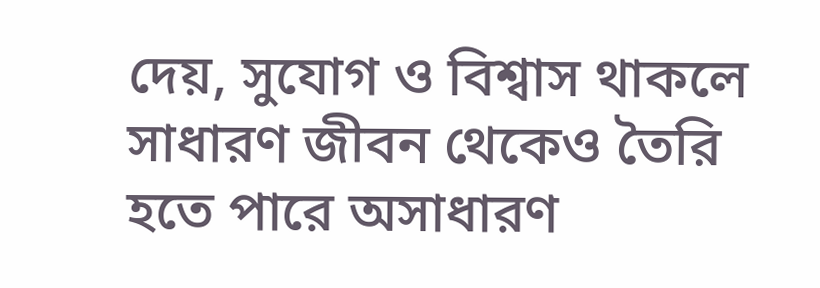দেয়, সুযোগ ও বিশ্বাস থাকলে সাধারণ জীবন থেকেও তৈরি হতে পারে অসাধারণ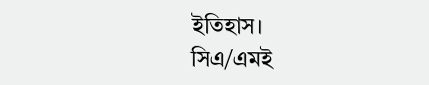ইতিহাস।
সিএ/এমই